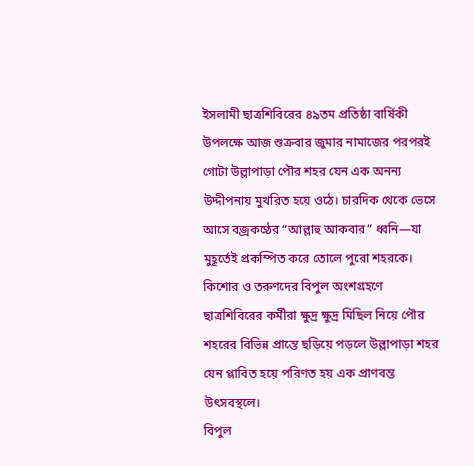ইসলামী ছাত্রশিবিরের ৪৯তম প্রতিষ্ঠা বার্ষিকী উপলক্ষে আজ শুক্রবার জুমার নামাজের পরপরই গোটা উল্লাপাড়া পৌর শহর যেন এক অনন্য উদ্দীপনায় মুখরিত হয়ে ওঠে। চারদিক থেকে ভেসে আসে বজ্রকণ্ঠের “আল্লাহু আকবার” ধ্বনি—যা মুহূর্তেই প্রকম্পিত করে তোলে পুরো শহরকে। কিশোর ও তরুণদের বিপুল অংশগ্রহণে ছাত্রশিবিরের কর্মীরা ক্ষুদ্র ক্ষুদ্র মিছিল নিয়ে পৌর শহরের বিভিন্ন প্রান্তে ছড়িয়ে পড়লে উল্লাপাড়া শহর যেন প্লাবিত হয়ে পরিণত হয় এক প্রাণবন্ত উৎসবস্থলে।
বিপুল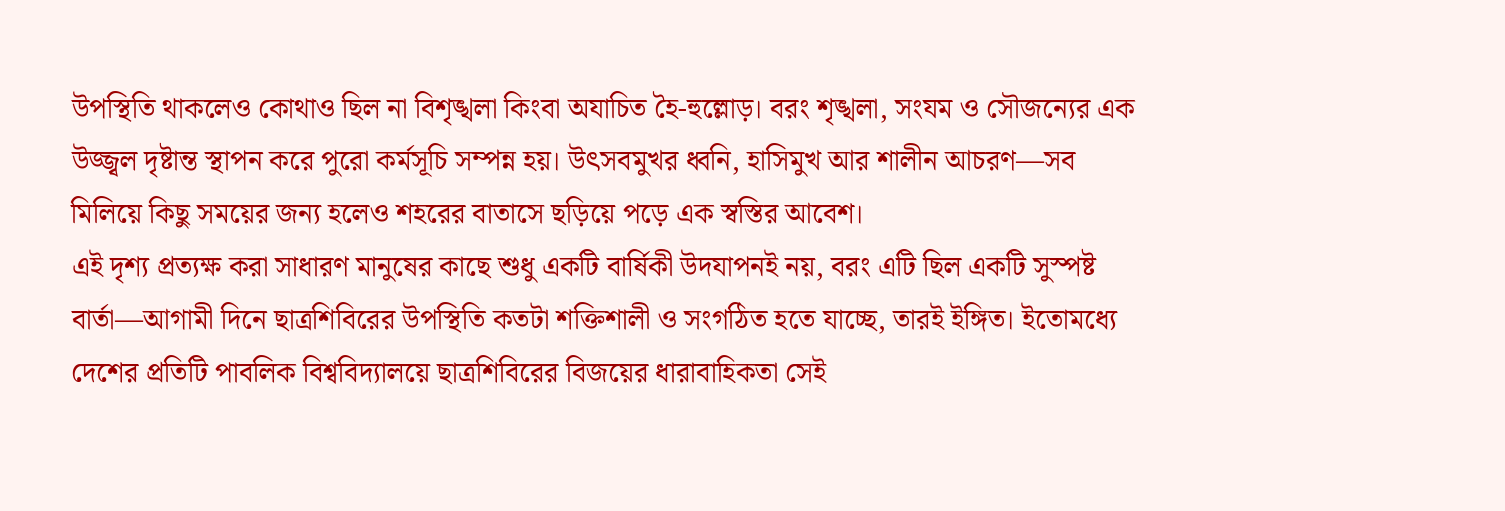উপস্থিতি থাকলেও কোথাও ছিল না বিশৃঙ্খলা কিংবা অযাচিত হৈ-হুল্লোড়। বরং শৃঙ্খলা, সংযম ও সৌজন্যের এক উজ্জ্বল দৃষ্টান্ত স্থাপন করে পুরো কর্মসূচি সম্পন্ন হয়। উৎসবমুখর ধ্বনি, হাসিমুখ আর শালীন আচরণ—সব মিলিয়ে কিছু সময়ের জন্য হলেও শহরের বাতাসে ছড়িয়ে পড়ে এক স্বস্তির আবেশ।
এই দৃশ্য প্রত্যক্ষ করা সাধারণ মানুষের কাছে শুধু একটি বার্ষিকী উদযাপনই নয়, বরং এটি ছিল একটি সুস্পষ্ট বার্তা—আগামী দিনে ছাত্রশিবিরের উপস্থিতি কতটা শক্তিশালী ও সংগঠিত হতে যাচ্ছে, তারই ইঙ্গিত। ইতোমধ্যে দেশের প্রতিটি পাবলিক বিশ্ববিদ্যালয়ে ছাত্রশিবিরের বিজয়ের ধারাবাহিকতা সেই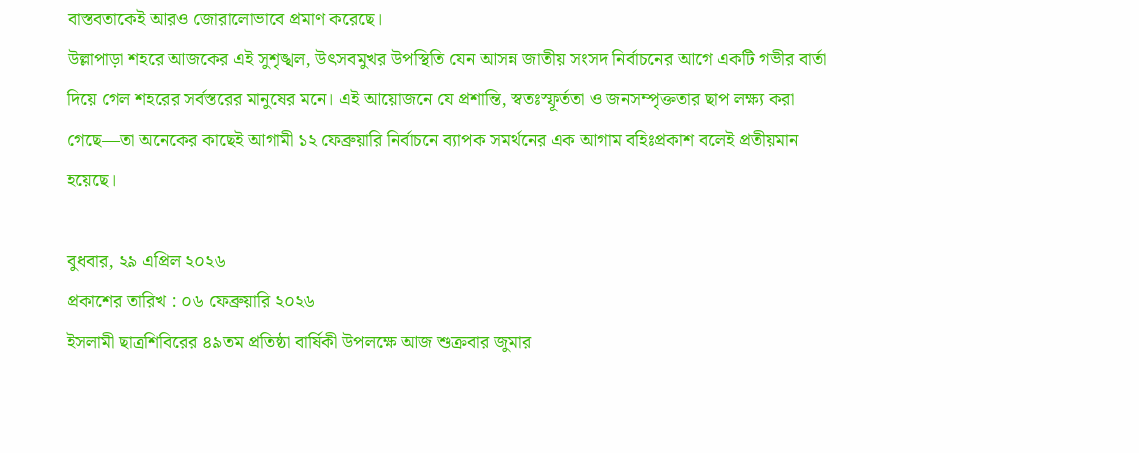বাস্তবতাকেই আরও জোরালোভাবে প্রমাণ করেছে।
উল্লাপাড়া শহরে আজকের এই সুশৃঙ্খল, উৎসবমুখর উপস্থিতি যেন আসন্ন জাতীয় সংসদ নির্বাচনের আগে একটি গভীর বার্তা দিয়ে গেল শহরের সর্বস্তরের মানুষের মনে। এই আয়োজনে যে প্রশান্তি, স্বতঃস্ফূর্ততা ও জনসম্পৃক্ততার ছাপ লক্ষ্য করা গেছে—তা অনেকের কাছেই আগামী ১২ ফেব্রুয়ারি নির্বাচনে ব্যাপক সমর্থনের এক আগাম বহিঃপ্রকাশ বলেই প্রতীয়মান হয়েছে।

বুধবার, ২৯ এপ্রিল ২০২৬
প্রকাশের তারিখ : ০৬ ফেব্রুয়ারি ২০২৬
ইসলামী ছাত্রশিবিরের ৪৯তম প্রতিষ্ঠা বার্ষিকী উপলক্ষে আজ শুক্রবার জুমার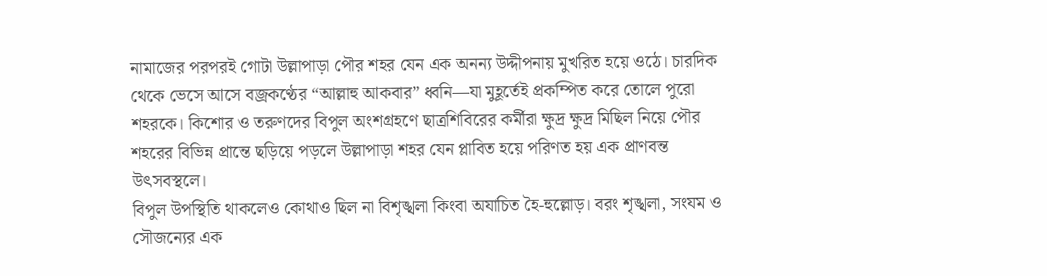নামাজের পরপরই গোটা উল্লাপাড়া পৌর শহর যেন এক অনন্য উদ্দীপনায় মুখরিত হয়ে ওঠে। চারদিক থেকে ভেসে আসে বজ্রকণ্ঠের “আল্লাহু আকবার” ধ্বনি—যা মুহূর্তেই প্রকম্পিত করে তোলে পুরো শহরকে। কিশোর ও তরুণদের বিপুল অংশগ্রহণে ছাত্রশিবিরের কর্মীরা ক্ষুদ্র ক্ষুদ্র মিছিল নিয়ে পৌর শহরের বিভিন্ন প্রান্তে ছড়িয়ে পড়লে উল্লাপাড়া শহর যেন প্লাবিত হয়ে পরিণত হয় এক প্রাণবন্ত উৎসবস্থলে।
বিপুল উপস্থিতি থাকলেও কোথাও ছিল না বিশৃঙ্খলা কিংবা অযাচিত হৈ-হুল্লোড়। বরং শৃঙ্খলা, সংযম ও সৌজন্যের এক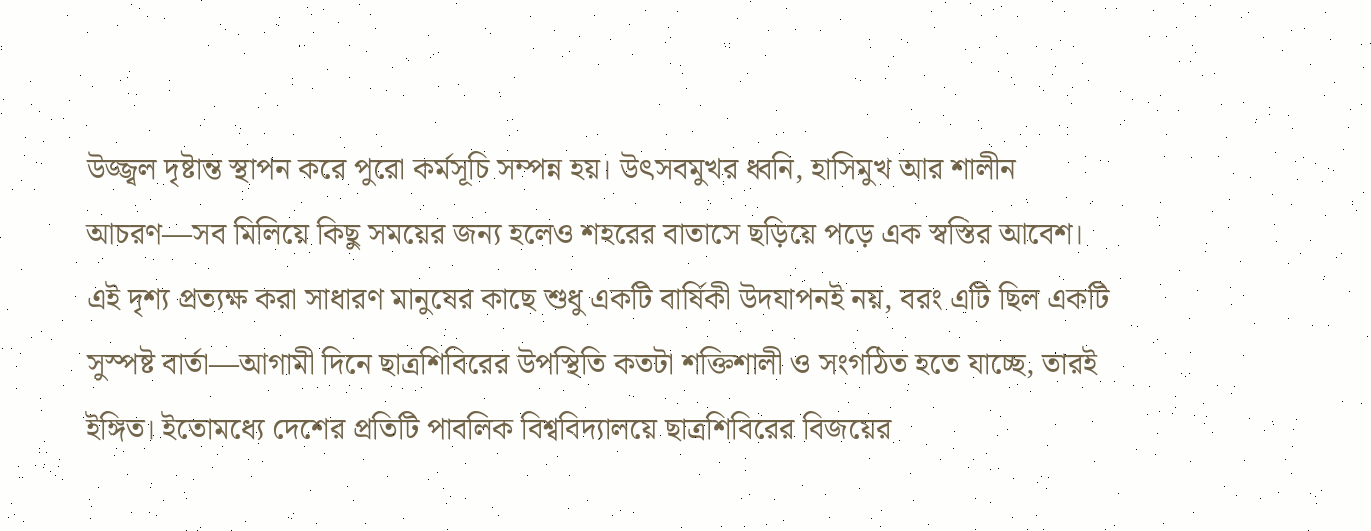উজ্জ্বল দৃষ্টান্ত স্থাপন করে পুরো কর্মসূচি সম্পন্ন হয়। উৎসবমুখর ধ্বনি, হাসিমুখ আর শালীন আচরণ—সব মিলিয়ে কিছু সময়ের জন্য হলেও শহরের বাতাসে ছড়িয়ে পড়ে এক স্বস্তির আবেশ।
এই দৃশ্য প্রত্যক্ষ করা সাধারণ মানুষের কাছে শুধু একটি বার্ষিকী উদযাপনই নয়, বরং এটি ছিল একটি সুস্পষ্ট বার্তা—আগামী দিনে ছাত্রশিবিরের উপস্থিতি কতটা শক্তিশালী ও সংগঠিত হতে যাচ্ছে, তারই ইঙ্গিত। ইতোমধ্যে দেশের প্রতিটি পাবলিক বিশ্ববিদ্যালয়ে ছাত্রশিবিরের বিজয়ের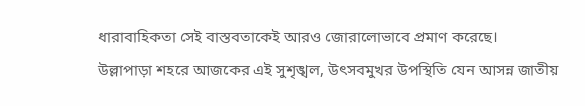ধারাবাহিকতা সেই বাস্তবতাকেই আরও জোরালোভাবে প্রমাণ করেছে।
উল্লাপাড়া শহরে আজকের এই সুশৃঙ্খল, উৎসবমুখর উপস্থিতি যেন আসন্ন জাতীয়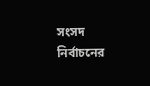সংসদ নির্বাচনের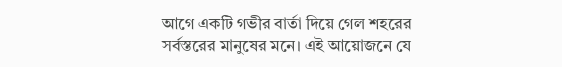আগে একটি গভীর বার্তা দিয়ে গেল শহরের সর্বস্তরের মানুষের মনে। এই আয়োজনে যে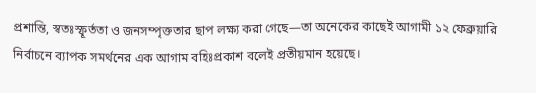প্রশান্তি, স্বতঃস্ফূর্ততা ও জনসম্পৃক্ততার ছাপ লক্ষ্য করা গেছে—তা অনেকের কাছেই আগামী ১২ ফেব্রুয়ারি নির্বাচনে ব্যাপক সমর্থনের এক আগাম বহিঃপ্রকাশ বলেই প্রতীয়মান হয়েছে।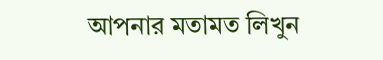আপনার মতামত লিখুন